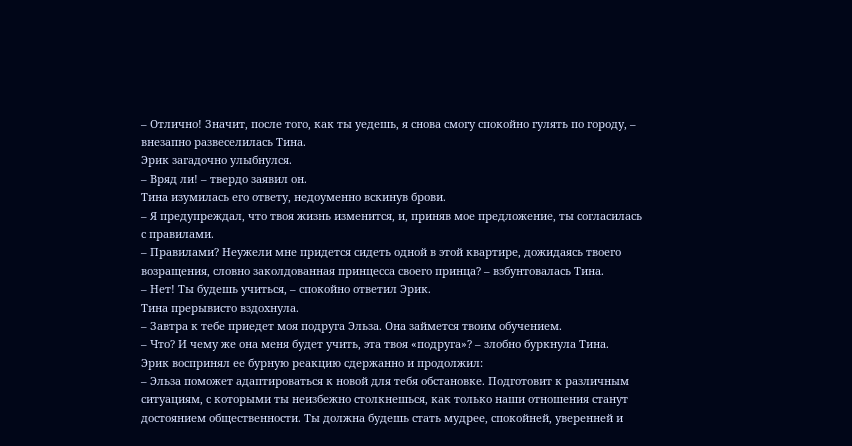– Отлично! Значит, после того, как ты уедешь, я снова смогу спокойно гулять по городу, – внезапно развеселилась Тина.
Эрик загадочно улыбнулся.
– Вряд ли! – твердо заявил он.
Тина изумилась его ответу, недоуменно вскинув брови.
– Я предупреждал, что твоя жизнь изменится, и, приняв мое предложение, ты согласилась с правилами.
– Правилами? Неужели мне придется сидеть одной в этой квартире, дожидаясь твоего возращения, словно заколдованная принцесса своего принца? – взбунтовалась Тина.
– Нет! Ты будешь учиться, – спокойно ответил Эрик.
Тина прерывисто вздохнула.
– Завтра к тебе приедет моя подруга Эльза. Она займется твоим обучением.
– Что? И чему же она меня будет учить, эта твоя «подруга»? – злобно буркнула Тина.
Эрик воспринял ее бурную реакцию сдержанно и продолжил:
– Эльза поможет адаптироваться к новой для тебя обстановке. Подготовит к различным ситуациям, с которыми ты неизбежно столкнешься, как только наши отношения станут достоянием общественности. Ты должна будешь стать мудрее, спокойней, уверенней и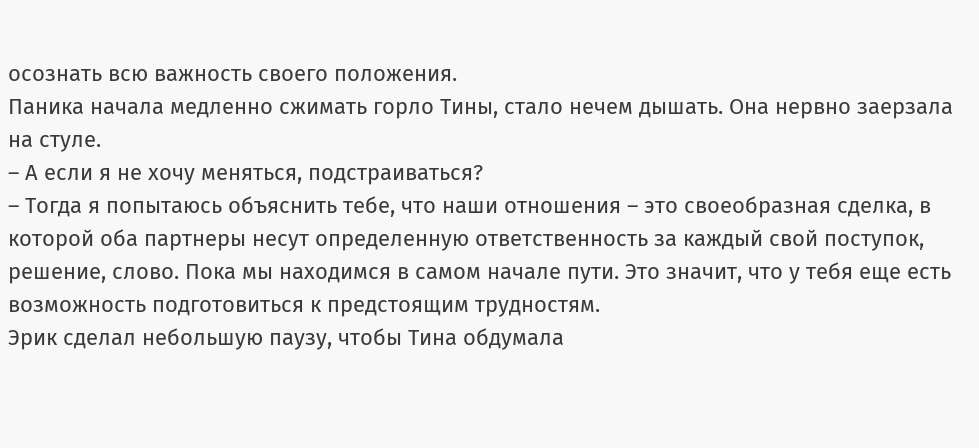осознать всю важность своего положения.
Паника начала медленно сжимать горло Тины, стало нечем дышать. Она нервно заерзала на стуле.
– А если я не хочу меняться, подстраиваться?
– Тогда я попытаюсь объяснить тебе, что наши отношения – это своеобразная сделка, в которой оба партнеры несут определенную ответственность за каждый свой поступок, решение, слово. Пока мы находимся в самом начале пути. Это значит, что у тебя еще есть возможность подготовиться к предстоящим трудностям.
Эрик сделал небольшую паузу, чтобы Тина обдумала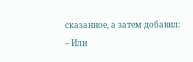сказанное, а затем добавил:
– Или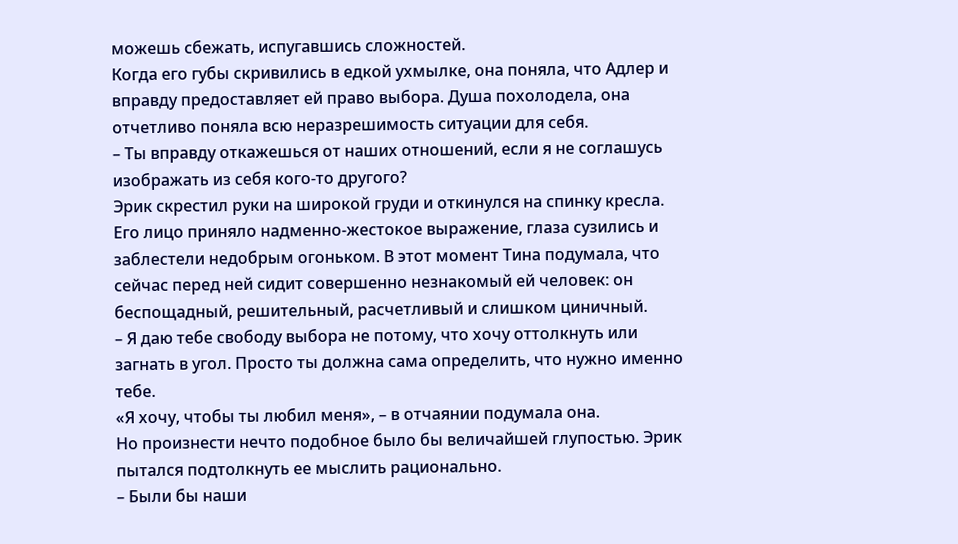можешь сбежать, испугавшись сложностей.
Когда его губы скривились в едкой ухмылке, она поняла, что Адлер и вправду предоставляет ей право выбора. Душа похолодела, она отчетливо поняла всю неразрешимость ситуации для себя.
– Ты вправду откажешься от наших отношений, если я не соглашусь изображать из себя кого-то другого?
Эрик скрестил руки на широкой груди и откинулся на спинку кресла. Его лицо приняло надменно-жестокое выражение, глаза сузились и заблестели недобрым огоньком. В этот момент Тина подумала, что сейчас перед ней сидит совершенно незнакомый ей человек: он беспощадный, решительный, расчетливый и слишком циничный.
– Я даю тебе свободу выбора не потому, что хочу оттолкнуть или загнать в угол. Просто ты должна сама определить, что нужно именно тебе.
«Я хочу, чтобы ты любил меня», – в отчаянии подумала она.
Но произнести нечто подобное было бы величайшей глупостью. Эрик пытался подтолкнуть ее мыслить рационально.
– Были бы наши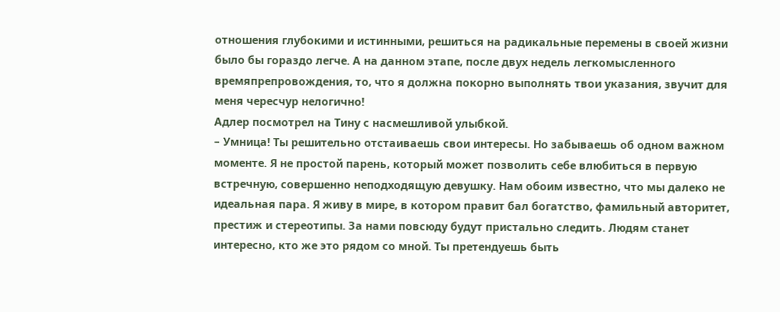отношения глубокими и истинными, решиться на радикальные перемены в своей жизни было бы гораздо легче. А на данном этапе, после двух недель легкомысленного времяпрепровождения, то, что я должна покорно выполнять твои указания, звучит для меня чересчур нелогично!
Адлер посмотрел на Тину с насмешливой улыбкой.
– Умница! Ты решительно отстаиваешь свои интересы. Но забываешь об одном важном моменте. Я не простой парень, который может позволить себе влюбиться в первую встречную, совершенно неподходящую девушку. Нам обоим известно, что мы далеко не идеальная пара. Я живу в мире, в котором правит бал богатство, фамильный авторитет, престиж и стереотипы. За нами повсюду будут пристально следить. Людям станет интересно, кто же это рядом со мной. Ты претендуешь быть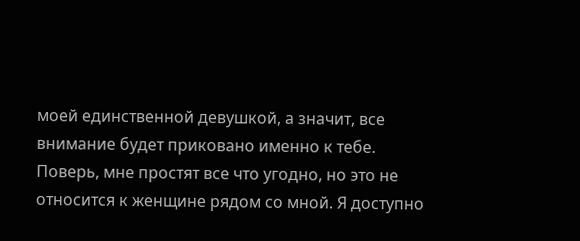моей единственной девушкой, а значит, все внимание будет приковано именно к тебе. Поверь, мне простят все что угодно, но это не относится к женщине рядом со мной. Я доступно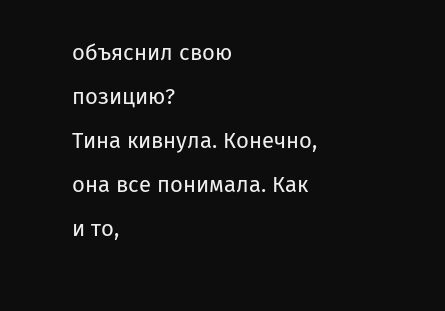объяснил свою позицию?
Тина кивнула. Конечно, она все понимала. Как и то,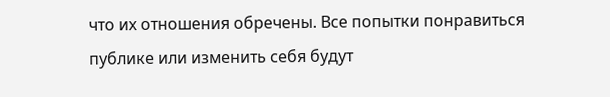что их отношения обречены. Все попытки понравиться публике или изменить себя будут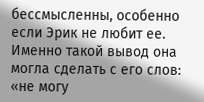бессмысленны, особенно если Эрик не любит ее. Именно такой вывод она могла сделать с его слов: «не могу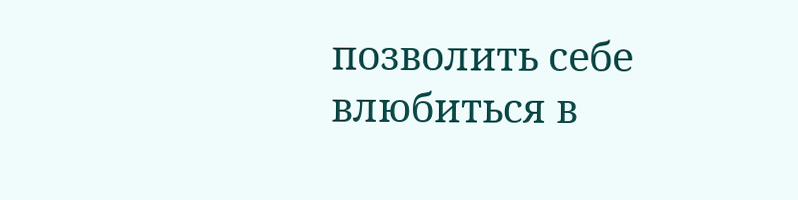позволить себе влюбиться в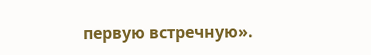первую встречную».